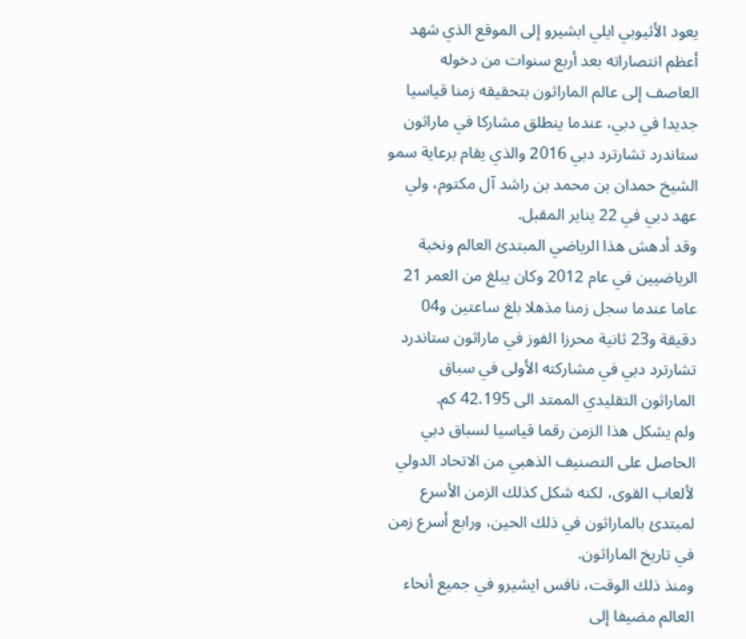يعود الأثيوبي ايلي ابشيرو إلى الموقع الذي شهد أعظم انتصاراته بعد أربع سنوات من دخوله العاصف إلى عالم الماراثون بتحقيقه زمنا قياسيا جديدا في دبي، عندما ينطلق مشاركا في ماراثون ستاندرد تشارترد دبي 2016 والذي يقام برعاية سمو الشيخ حمدان بن محمد بن راشد آل مكتوم، ولي عهد دبي في 22 يناير المقبل.
وقد أدهش هذا الرياضي المبتدئ العالم ونخبة الرياضيين في عام 2012 وكان يبلغ من العمر 21 عاما عندما سجل زمنا مذهلا بلغ ساعتين و04 دقيقة و23 ثانية محرزا الفوز في ماراثون ستاندرد تشارترد دبي في مشاركته الأولى في سباق الماراثون التقليدي الممتد الى 42.195 كم.
ولم يشكل هذا الزمن رقما قياسيا لسباق دبي الحاصل على التصنيف الذهبي من الاتحاد الدولي لألعاب القوى، لكنه شكل كذلك الزمن الأسرع لمبتدئ بالماراثون في ذلك الحين، ورابع أسرع زمن في تاريخ الماراثون.
ومنذ ذلك الوقت، نافس ايشيرو في جميع أنحاء العالم مضيفا إلى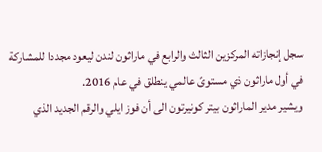سجل إنجازاته المركزين الثالث والرابع في ماراثون لندن ليعود مجددا للمشاركة في أول ماراثون ذي مستوىً عالمي ينطلق في عام 2016.
ويشير مدير الماراثون بيتر كونيرتون الى أن فوز ايلي والرقم الجديد الذي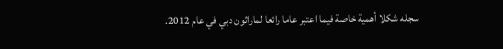سجله شكلا أهمية خاصة فيما اعتبر عاما رائعا لماراثون دبي في عام 2012.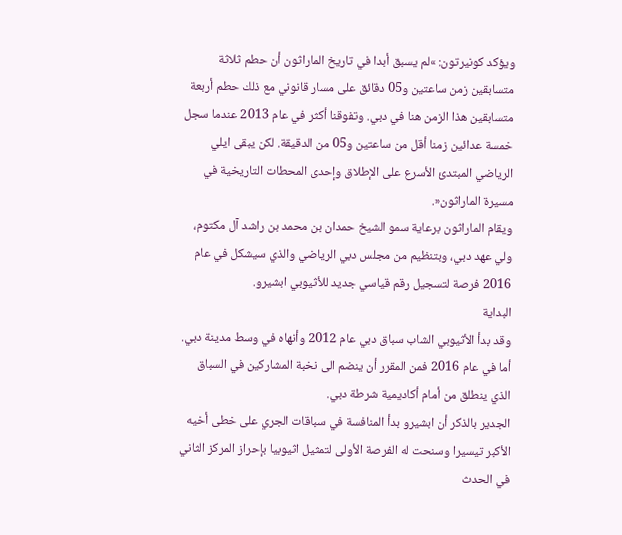ويؤكد كونيرتون: »لم يسبق أبدا في تاريخ الماراثون أن حطم ثلاثة متسابقين زمن ساعتين و05 دقائق على مسار قانوني مع ذلك حطم أربعة متسابقين هذا الزمن هنا في دبي. وتفوقنا أكثر في عام 2013 عندما سجل خمسة عدائين زمنا أقل من ساعتين و05 من الدقيقة. لكن يبقى ايلي الرياضي المبتدئ الأسرع على الإطلاق وإحدى المحطات التاريخية في مسيرة الماراثون«.
ويقام الماراثون برعاية سمو الشيخ حمدان بن محمد بن راشد آل مكتوم، ولي عهد دبي، وبتنظيم من مجلس دبي الرياضي والذي سيشكل في عام 2016 فرصة لتسجيل رقم قياسي جديد للأثيوبي ابشيرو.
البداية
وقد بدأ الأثيوبي الشاب سباق دبي عام 2012 وأنهاه في وسط مدينة دبي. أما في عام 2016 فمن المقرر أن ينضم الى نخبة المشاركين في السباق الذي ينطلق من أمام أكاديمية شرطة دبي.
الجدير بالذكر أن ابشيرو بدأ المنافسة في سباقات الجري على خطى أخيه الأكبر تيسيرا وسنحت له الفرصة الأولى لتمثيل اثيوبيا بإحراز المركز الثاني في الحدث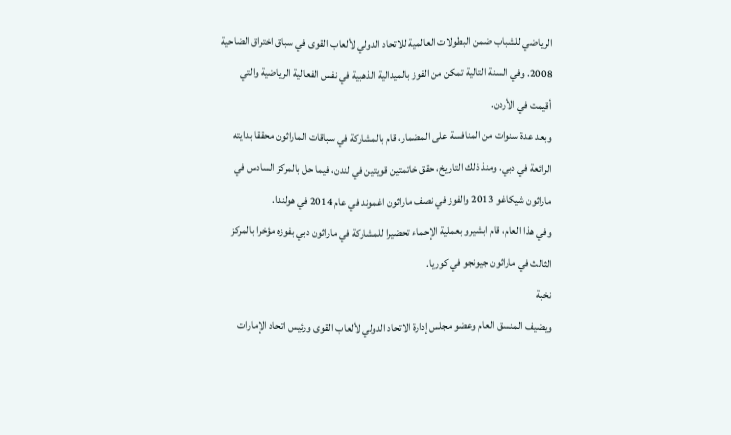الرياضي للشباب ضمن البطولات العالمية للاتحاد الدولي لألعاب القوى في سباق اختراق الضاحية 2008. وفي السنة التالية تمكن من الفوز بالميدالية الذهبية في نفس الفعالية الرياضية والتي أقيمت في الأردن.
وبعد عدة سنوات من المنافسة على المضمار، قام بالمشاركة في سباقات الماراثون محققا بدايته الرائعة في دبي. ومنذ ذلك التاريخ، حقق خاتمتين قويتين في لندن، فيما حل بالمركز السادس في ماراثون شيكاغو 2013 والفوز في نصف ماراثون اغموند في عام 2014 في هولندا.
وفي هذا العام، قام ابشيرو بعملية الإحماء تحضيرا للمشاركة في ماراثون دبي بفوزه مؤخرا بالمركز الثالث في ماراثون جيونجو في كوريا.
نخبة
ويضيف المنسق العام وعضو مجلس إدارة الاتحاد الدولي لألعاب القوى ورئيس اتحاد الإمارات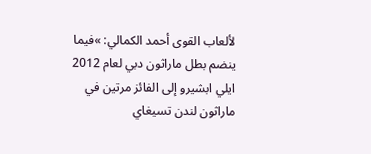لألعاب القوى أحمد الكمالي: »فيما ينضم بطل ماراثون دبي لعام 2012 ايلي ابشيرو إلى الفائز مرتين في ماراثون لندن تسيغاي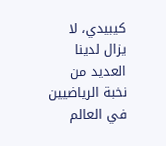كيبيدي، لا يزال لدينا العديد من نخبة الرياضيين في العالم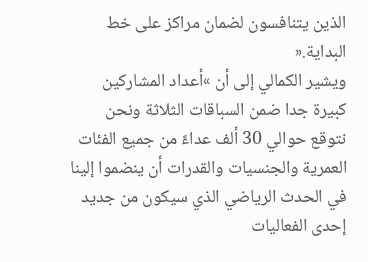الذين يتنافسون لضمان مراكز على خط البداية.«
ويشير الكمالي إلى أن »أعداد المشاركين كبيرة جدا ضمن السباقات الثلاثة ونحن نتوقع حوالي 30 ألف عداءً من جميع الفئات العمرية والجنسيات والقدرات أن ينضموا إلينا في الحدث الرياضي الذي سيكون من جديد إحدى الفعاليات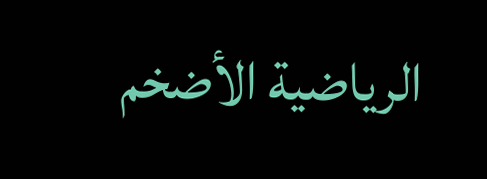الرياضية الأضخم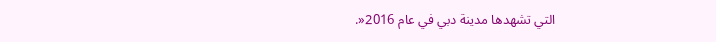التي تشهدها مدينة دبي في عام 2016«.